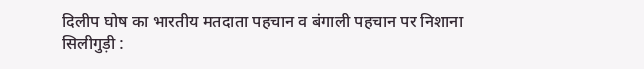दिलीप घोष का भारतीय मतदाता पहचान व बंगाली पहचान पर निशाना
सिलीगुड़ी :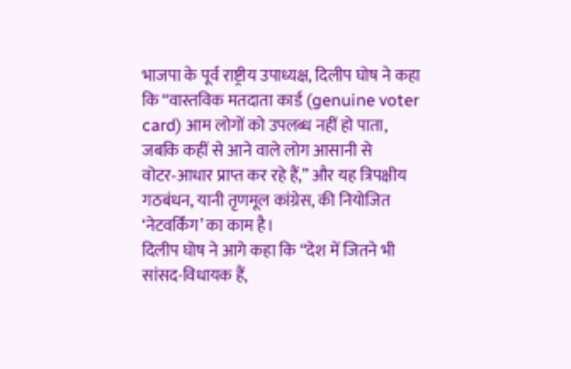भाजपा के पूर्व राष्ट्रीय उपाध्यक्ष, दिलीप घोष ने कहा कि “वास्तविक मतदाता कार्ड (genuine voter card) आम लोगों को उपलब्ध नहीं हो पाता, जबकि कहीं से आने वाले लोग आसानी से वोटर‑आधार प्राप्त कर रहे हैं,” और यह त्रिपक्षीय गठबंधन, यानी तृणमूल कांग्रेस, की नियोजित ‘नेटवर्किंग’ का काम है।
दिलीप घोष ने आगे कहा कि “देश में जितने भी सांसद-विधायक हैं,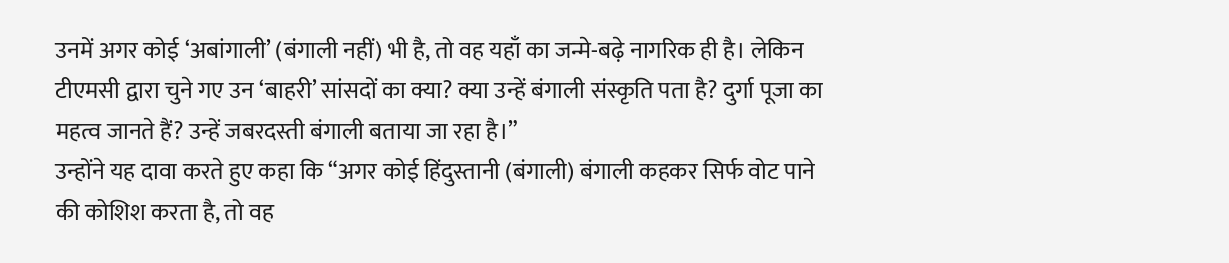उनमें अगर कोई ‘अबांगाली’ (बंगाली नहीं) भी है, तो वह यहाँ का जन्मे-बढ़े नागरिक ही है। लेकिन टीएमसी द्वारा चुने गए उन ‘बाहरी’ सांसदों का क्या? क्या उन्हें बंगाली संस्कृति पता है? दुर्गा पूजा का महत्व जानते हैं? उन्हें जबरदस्ती बंगाली बताया जा रहा है।”
उन्होंने यह दावा करते हुए कहा कि “अगर कोई हिंदुस्तानी (बंगाली) बंगाली कहकर सिर्फ वोट पाने की कोशिश करता है, तो वह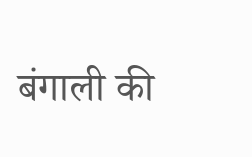बंगाली की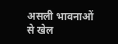असली भावनाओं से खेल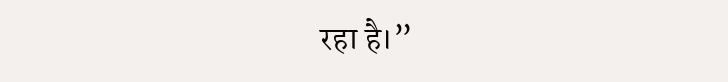रहा है।”